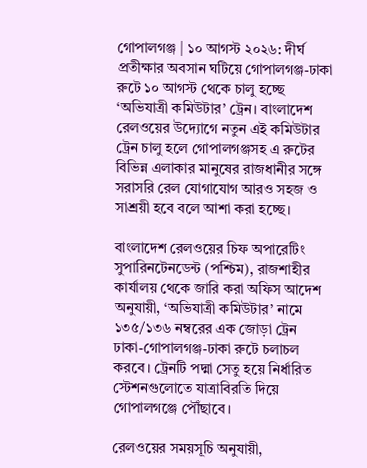গোপালগঞ্জ | ১০ আগস্ট ২০২৬: দীর্ঘ প্রতীক্ষার অবসান ঘটিয়ে গোপালগঞ্জ-ঢাকা রুটে ১০ আগস্ট থেকে চালু হচ্ছে ‘অভিযাত্রী কমিউটার’ ট্রেন। বাংলাদেশ রেলওয়ের উদ্যোগে নতুন এই কমিউটার ট্রেন চালু হলে গোপালগঞ্জসহ এ রুটের বিভিন্ন এলাকার মানুষের রাজধানীর সঙ্গে সরাসরি রেল যোগাযোগ আরও সহজ ও সাশ্রয়ী হবে বলে আশা করা হচ্ছে।

বাংলাদেশ রেলওয়ের চিফ অপারেটিং সুপারিনটেনডেন্ট (পশ্চিম), রাজশাহীর কার্যালয় থেকে জারি করা অফিস আদেশ অনুযায়ী, ‘অভিযাত্রী কমিউটার’ নামে ১৩৫/১৩৬ নম্বরের এক জোড়া ট্রেন ঢাকা-গোপালগঞ্জ-ঢাকা রুটে চলাচল করবে। ট্রেনটি পদ্মা সেতু হয়ে নির্ধারিত স্টেশনগুলোতে যাত্রাবিরতি দিয়ে গোপালগঞ্জে পৌঁছাবে।

রেলওয়ের সময়সূচি অনুযায়ী,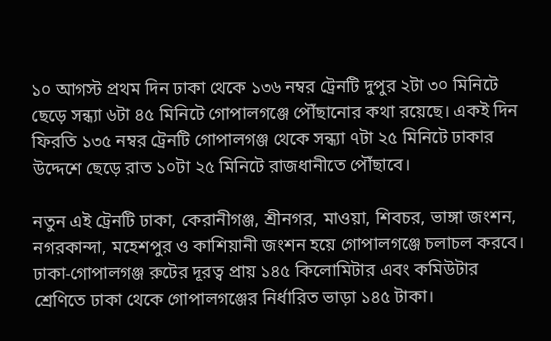১০ আগস্ট প্রথম দিন ঢাকা থেকে ১৩৬ নম্বর ট্রেনটি দুপুর ২টা ৩০ মিনিটে ছেড়ে সন্ধ্যা ৬টা ৪৫ মিনিটে গোপালগঞ্জে পৌঁছানোর কথা রয়েছে। একই দিন ফিরতি ১৩৫ নম্বর ট্রেনটি গোপালগঞ্জ থেকে সন্ধ্যা ৭টা ২৫ মিনিটে ঢাকার উদ্দেশে ছেড়ে রাত ১০টা ২৫ মিনিটে রাজধানীতে পৌঁছাবে।

নতুন এই ট্রেনটি ঢাকা, কেরানীগঞ্জ, শ্রীনগর, মাওয়া, শিবচর, ভাঙ্গা জংশন, নগরকান্দা, মহেশপুর ও কাশিয়ানী জংশন হয়ে গোপালগঞ্জে চলাচল করবে। ঢাকা-গোপালগঞ্জ রুটের দূরত্ব প্রায় ১৪৫ কিলোমিটার এবং কমিউটার শ্রেণিতে ঢাকা থেকে গোপালগঞ্জের নির্ধারিত ভাড়া ১৪৫ টাকা।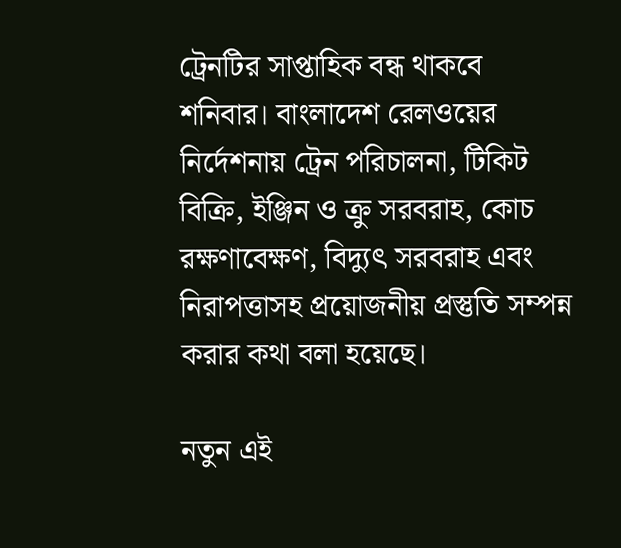ট্রেনটির সাপ্তাহিক বন্ধ থাকবে শনিবার। বাংলাদেশ রেলওয়ের নির্দেশনায় ট্রেন পরিচালনা, টিকিট বিক্রি, ইঞ্জিন ও ক্রু সরবরাহ, কোচ রক্ষণাবেক্ষণ, বিদ্যুৎ সরবরাহ এবং নিরাপত্তাসহ প্রয়োজনীয় প্রস্তুতি সম্পন্ন করার কথা বলা হয়েছে।

নতুন এই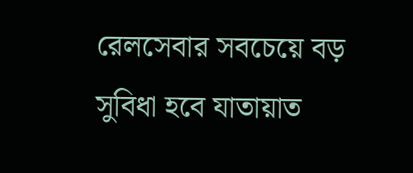রেলসেবার সবচেয়ে বড় সুবিধা হবে যাতায়াত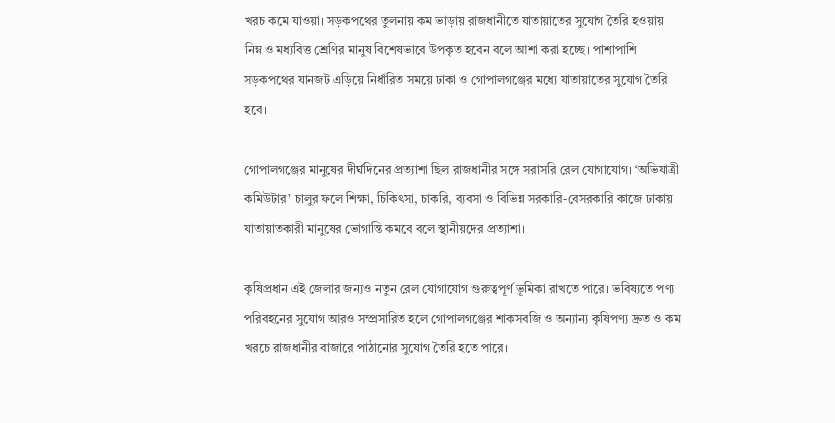খরচ কমে যাওয়া। সড়কপথের তুলনায় কম ভাড়ায় রাজধানীতে যাতায়াতের সুযোগ তৈরি হওয়ায় নিম্ন ও মধ্যবিত্ত শ্রেণির মানুষ বিশেষভাবে উপকৃত হবেন বলে আশা করা হচ্ছে। পাশাপাশি সড়কপথের যানজট এড়িয়ে নির্ধারিত সময়ে ঢাকা ও গোপালগঞ্জের মধ্যে যাতায়াতের সুযোগ তৈরি হবে।

গোপালগঞ্জের মানুষের দীর্ঘদিনের প্রত্যাশা ছিল রাজধানীর সঙ্গে সরাসরি রেল যোগাযোগ। ‘অভিযাত্রী কমিউটার’ চালুর ফলে শিক্ষা, চিকিৎসা, চাকরি, ব্যবসা ও বিভিন্ন সরকারি-বেসরকারি কাজে ঢাকায় যাতায়াতকারী মানুষের ভোগান্তি কমবে বলে স্থানীয়দের প্রত্যাশা।

কৃষিপ্রধান এই জেলার জন্যও নতুন রেল যোগাযোগ গুরুত্বপূর্ণ ভূমিকা রাখতে পারে। ভবিষ্যতে পণ্য পরিবহনের সুযোগ আরও সম্প্রসারিত হলে গোপালগঞ্জের শাকসবজি ও অন্যান্য কৃষিপণ্য দ্রুত ও কম খরচে রাজধানীর বাজারে পাঠানোর সুযোগ তৈরি হতে পারে।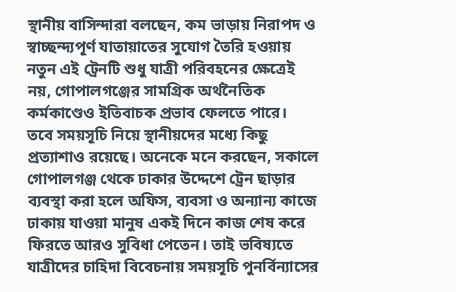স্থানীয় বাসিন্দারা বলছেন, কম ভাড়ায় নিরাপদ ও স্বাচ্ছন্দ্যপূর্ণ যাতায়াতের সুযোগ তৈরি হওয়ায় নতুন এই ট্রেনটি শুধু যাত্রী পরিবহনের ক্ষেত্রেই নয়, গোপালগঞ্জের সামগ্রিক অর্থনৈতিক কর্মকাণ্ডেও ইতিবাচক প্রভাব ফেলতে পারে।
তবে সময়সূচি নিয়ে স্থানীয়দের মধ্যে কিছু প্রত্যাশাও রয়েছে। অনেকে মনে করছেন, সকালে গোপালগঞ্জ থেকে ঢাকার উদ্দেশে ট্রেন ছাড়ার ব্যবস্থা করা হলে অফিস, ব্যবসা ও অন্যান্য কাজে ঢাকায় যাওয়া মানুষ একই দিনে কাজ শেষ করে ফিরতে আরও সুবিধা পেতেন। তাই ভবিষ্যতে যাত্রীদের চাহিদা বিবেচনায় সময়সূচি পুনর্বিন্যাসের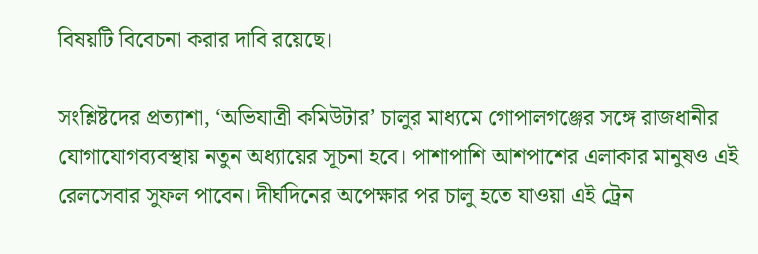বিষয়টি বিবেচনা করার দাবি রয়েছে।

সংশ্লিষ্টদের প্রত্যাশা, ‘অভিযাত্রী কমিউটার’ চালুর মাধ্যমে গোপালগঞ্জের সঙ্গে রাজধানীর যোগাযোগব্যবস্থায় নতুন অধ্যায়ের সূচনা হবে। পাশাপাশি আশপাশের এলাকার মানুষও এই রেলসেবার সুফল পাবেন। দীর্ঘদিনের অপেক্ষার পর চালু হতে যাওয়া এই ট্রেন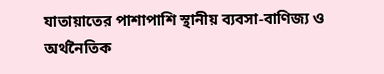যাতায়াতের পাশাপাশি স্থানীয় ব্যবসা-বাণিজ্য ও অর্থনৈতিক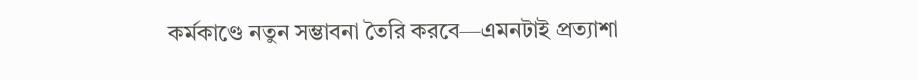কর্মকাণ্ডে নতুন সম্ভাবনা তৈরি করবে—এমনটাই প্রত্যাশা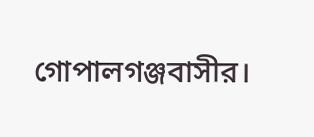গোপালগঞ্জবাসীর।